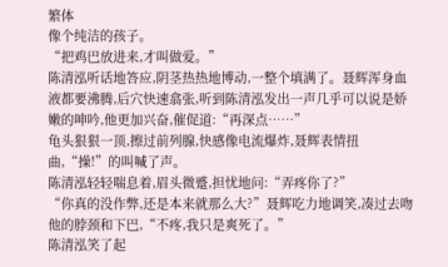繁体
像个纯洁的孩子。
“把鸡巴放进来,才叫做爱。”
陈清泓听话地答应,阴茎热热地博动,一整个填满了。聂辉浑身血液都要沸腾,后穴快速翕张,听到陈清泓发出一声几乎可以说是娇嫩的呻吟,他更加兴奋,催促道:“再深点……”
龟头狠狠一顶,擦过前列腺,快感像电流爆炸,聂辉表情扭曲,“操!”的叫喊了声。
陈清泓轻轻喘息着,眉头微蹙,担忧地问:“弄疼你了?”
“你真的没作弊,还是本来就那么大?”聂辉吃力地调笑,凑过去吻他的脖颈和下巴,“不疼,我只是爽死了。”
陈清泓笑了起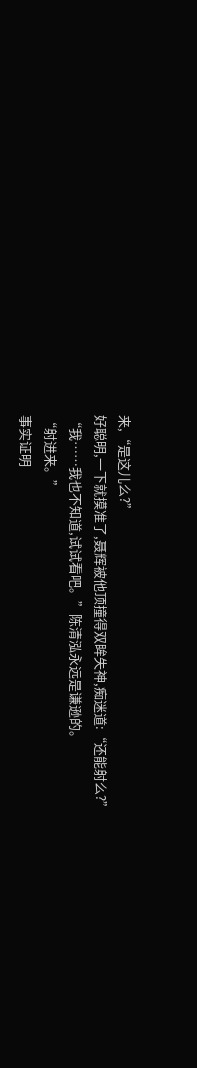来,“是这儿么?”
好聪明,一下就摸准了,聂辉被他顶撞得双眸失神,痴迷道:“还能射么?”
“我……我也不知道,试试看吧。”陈清泓永远是谦逊的。
“射进来。”
事实证明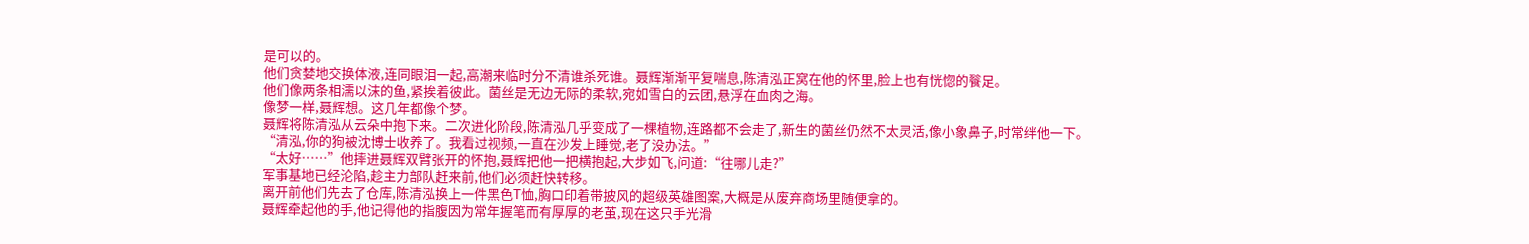是可以的。
他们贪婪地交换体液,连同眼泪一起,高潮来临时分不清谁杀死谁。聂辉渐渐平复喘息,陈清泓正窝在他的怀里,脸上也有恍惚的餮足。
他们像两条相濡以沫的鱼,紧挨着彼此。菌丝是无边无际的柔软,宛如雪白的云团,悬浮在血肉之海。
像梦一样,聂辉想。这几年都像个梦。
聂辉将陈清泓从云朵中抱下来。二次进化阶段,陈清泓几乎变成了一棵植物,连路都不会走了,新生的菌丝仍然不太灵活,像小象鼻子,时常绊他一下。
“清泓,你的狗被沈博士收养了。我看过视频,一直在沙发上睡觉,老了没办法。”
“太好……”他摔进聂辉双臂张开的怀抱,聂辉把他一把横抱起,大步如飞,问道:“往哪儿走?”
军事基地已经沦陷,趁主力部队赶来前,他们必须赶快转移。
离开前他们先去了仓库,陈清泓换上一件黑色T恤,胸口印着带披风的超级英雄图案,大概是从废弃商场里随便拿的。
聂辉牵起他的手,他记得他的指腹因为常年握笔而有厚厚的老茧,现在这只手光滑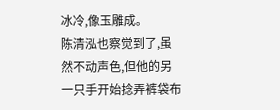冰冷,像玉雕成。
陈清泓也察觉到了,虽然不动声色,但他的另一只手开始捻弄裤袋布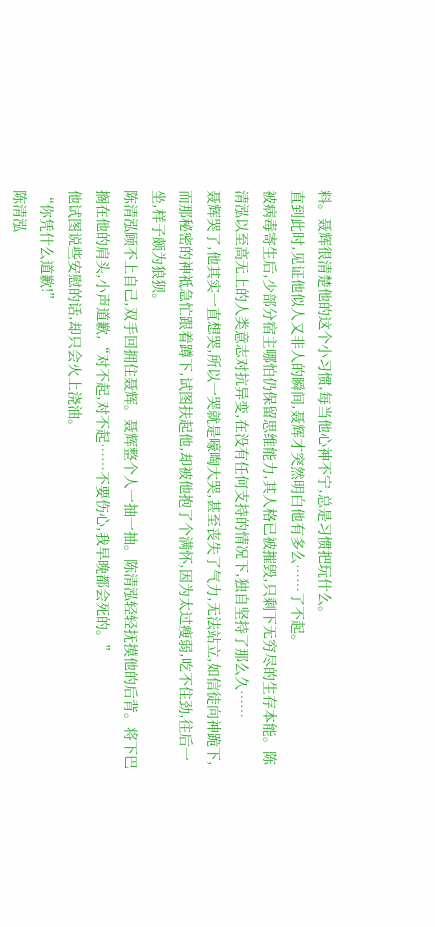料。聂辉很清楚他的这个小习惯,每当他心神不宁,总是习惯把玩什么。
直到此时,见证他似人又非人的瞬间,聂辉才突然明白他有多么……了不起。
被病毒寄生后,少部分宿主哪怕仍保留思维能力,其人格已被摧毁,只剩下无穷尽的生存本能。陈清泓以至高无上的人类意志对抗异变,在没有任何支持的情况下,独自坚持了那么久……
聂辉哭了,他其实一直想哭,所以一哭就是嚎啕大哭,甚至丧失了气力,无法站立,如信徒向神跪下,而那秘密的神祗急忙跟着蹲下,试图扶起他,却被他抱了个满怀,因为太过瘦弱,吃不住劲,往后一坐,样子颇为狼狈。
陈清泓顾不上自己,双手回拥住聂辉。聂辉整个人一抽一抽。陈清泓轻轻抚摸他的后背。将下巴搁在他的肩头,小声道歉,“对不起,对不起……不要伤心,我早晚都会死的。”
他试图说些安慰的话,却只会火上浇油。
“你凭什么道歉!”
陈清泓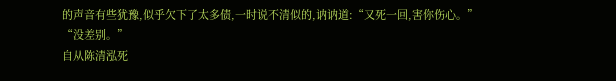的声音有些犹豫,似乎欠下了太多债,一时说不清似的,讷讷道:“又死一回,害你伤心。”
“没差别。”
自从陈清泓死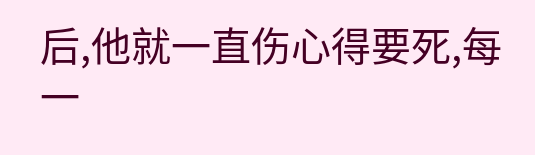后,他就一直伤心得要死,每一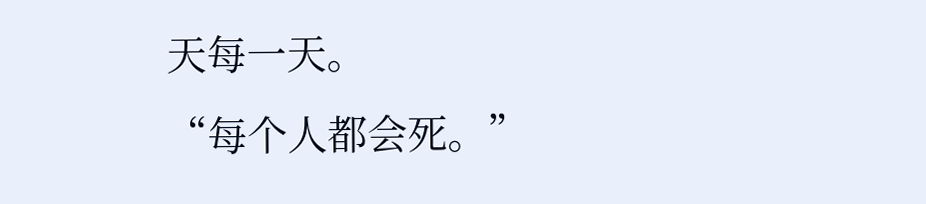天每一天。
“每个人都会死。”